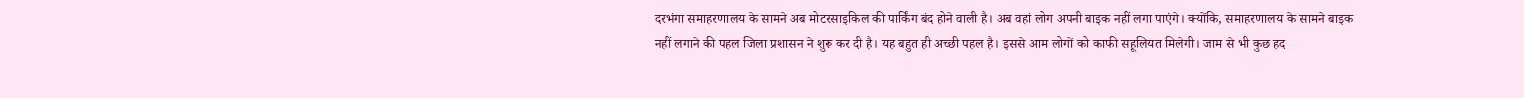दरभंगा समाहरणालय के सामने अब मोटरसाइकिल की पार्किंग बंद होने वाली है। अब वहां लोग अपनी बाइक नहीं लगा पाएंगे। क्योंकि, समाहरणालय के सामने बाइक नहीं लगाने की पहल जिला प्रशासन ने शुरू कर दी है। यह बहुत ही अच्छी पहल है। इससे आम लोगों को काफी सहूलियत मिलेगी। जाम से भी कुछ हद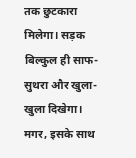तक छुटकारा मिलेगा। सड़क बिल्कुल ही साफ-सुथरा और खुला-खुला दिखेगा। मगर, इसके साथ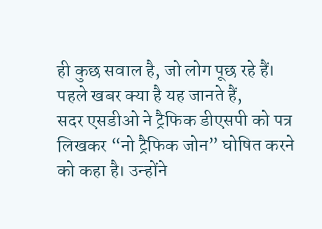ही कुछ सवाल है, जो लोग पूछ रहे हैं। पहले खबर क्या है यह जानते हैं,
सदर एसडीओ ने ट्रैफिक डीएसपी को पत्र लिखकर “नो ट्रैफिक जोन” घोषित करने को कहा है। उन्होंने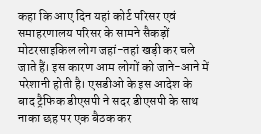कहा कि आए दिन यहां कोर्ट परिसर एवं समाहरणालय परिसर के सामने सैकड़ों मोटरसाइकिल लोग जहां-तहां खड़ी कर चले जाते हैं। इस कारण आम लोगों को जाने-आने में परेशानी होती है। एसडीओ के इस आदेश के बाद ट्रैफिक डीएसपी ने सदर डीएसपी के साथ नाका छह पर एक बैठक कर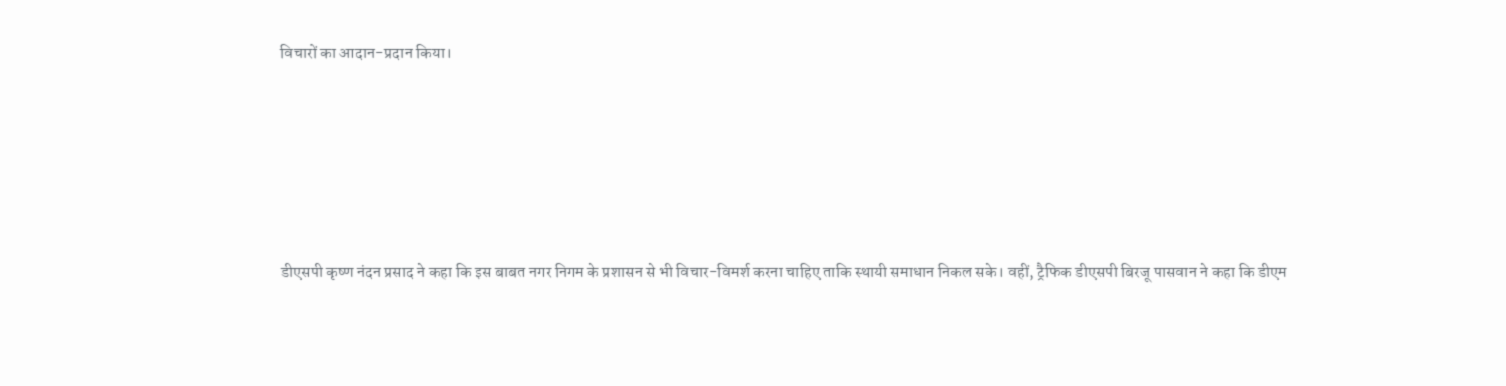विचारों का आदान-प्रदान किया।






डीएसपी कृष्ण नंदन प्रसाद ने कहा कि इस बाबत नगर निगम के प्रशासन से भी विचार-विमर्श करना चाहिए ताकि स्थायी समाधान निकल सके। वहीं, ट्रैफिक डीएसपी बिरजू पासवान ने कहा कि डीएम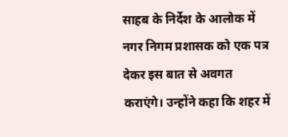साहब के निर्देश के आलोक में नगर निगम प्रशासक को एक पत्र देकर इस बात से अवगत कराएंगे। उन्होंने कहा कि शहर में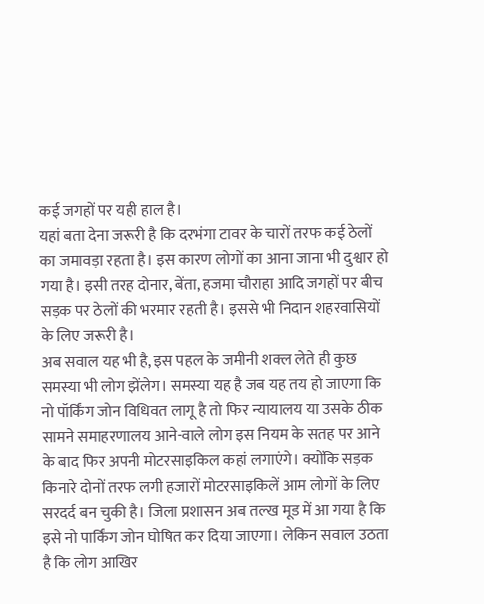कई जगहों पर यही हाल है।
यहां बता देना जरूरी है कि दरभंगा टावर के चारों तरफ कई ठेलों का जमावड़ा रहता है। इस कारण लोगों का आना जाना भी दुश्वार हो गया है। इसी तरह दोनार, बेंता, हजमा चौराहा आदि जगहों पर बीच सड़क पर ठेलों की भरमार रहती है। इससे भी निदान शहरवासियों के लिए जरूरी है।
अब सवाल यह भी है, इस पहल के जमीनी शक्ल लेते ही कुछ समस्या भी लोग झेंलेग। समस्या यह है जब यह तय हो जाएगा कि नो पॉर्किंग जोन विधिवत लागू है तो फिर न्यायालय या उसके ठीक सामने समाहरणालय आने-वाले लोग इस नियम के सतह पर आने के बाद फिर अपनी मोटरसाइकिल कहां लगाएंगे। क्योंकि सड़क किनारे दोनों तरफ लगी हजारों मोटरसाइकिलें आम लोगों के लिए सरदर्द बन चुकी है। जिला प्रशासन अब तल्ख मूड में आ गया है कि इसे नो पार्किंग जोन घोषित कर दिया जाएगा। लेकिन सवाल उठता है कि लोग आखिर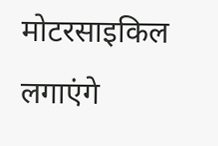मोटरसाइकिल लगाएंगे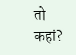तो कहां?